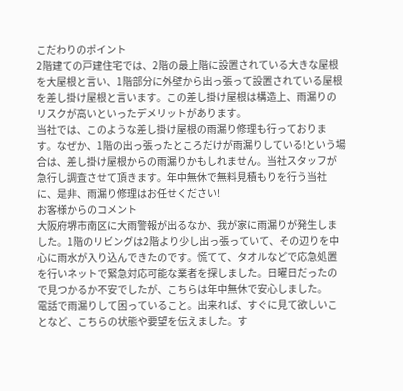こだわりのポイント
2階建ての戸建住宅では、2階の最上階に設置されている大きな屋根を大屋根と言い、1階部分に外壁から出っ張って設置されている屋根を差し掛け屋根と言います。この差し掛け屋根は構造上、雨漏りのリスクが高いといったデメリットがあります。
当社では、このような差し掛け屋根の雨漏り修理も行っております。なぜか、1階の出っ張ったところだけが雨漏りしている!という場合は、差し掛け屋根からの雨漏りかもしれません。当社スタッフが急行し調査させて頂きます。年中無休で無料見積もりを行う当社に、是非、雨漏り修理はお任せください!
お客様からのコメント
大阪府堺市南区に大雨警報が出るなか、我が家に雨漏りが発生しました。1階のリビングは2階より少し出っ張っていて、その辺りを中心に雨水が入り込んできたのです。慌てて、タオルなどで応急処置を行いネットで緊急対応可能な業者を探しました。日曜日だったので見つかるか不安でしたが、こちらは年中無休で安心しました。
電話で雨漏りして困っていること。出来れば、すぐに見て欲しいことなど、こちらの状態や要望を伝えました。す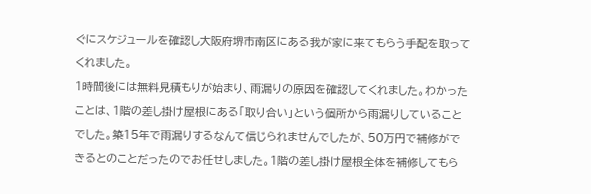ぐにスケジュールを確認し大阪府堺市南区にある我が家に来てもらう手配を取ってくれました。
1時間後には無料見積もりが始まり、雨漏りの原因を確認してくれました。わかったことは、1階の差し掛け屋根にある「取り合い」という個所から雨漏りしていることでした。築15年で雨漏りするなんて信じられませんでしたが、50万円で補修ができるとのことだったのでお任せしました。1階の差し掛け屋根全体を補修してもら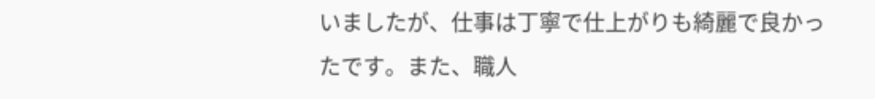いましたが、仕事は丁寧で仕上がりも綺麗で良かったです。また、職人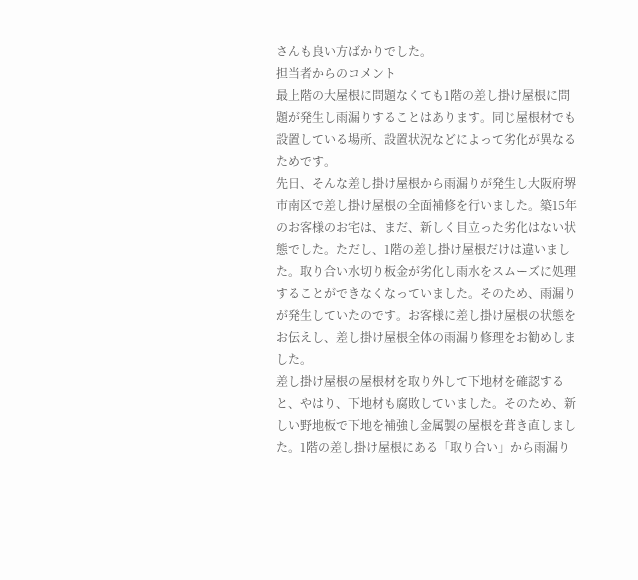さんも良い方ばかりでした。
担当者からのコメント
最上階の大屋根に問題なくても1階の差し掛け屋根に問題が発生し雨漏りすることはあります。同じ屋根材でも設置している場所、設置状況などによって劣化が異なるためです。
先日、そんな差し掛け屋根から雨漏りが発生し大阪府堺市南区で差し掛け屋根の全面補修を行いました。築15年のお客様のお宅は、まだ、新しく目立った劣化はない状態でした。ただし、1階の差し掛け屋根だけは違いました。取り合い水切り板金が劣化し雨水をスムーズに処理することができなくなっていました。そのため、雨漏りが発生していたのです。お客様に差し掛け屋根の状態をお伝えし、差し掛け屋根全体の雨漏り修理をお勧めしました。
差し掛け屋根の屋根材を取り外して下地材を確認すると、やはり、下地材も腐敗していました。そのため、新しい野地板で下地を補強し金属製の屋根を葺き直しました。1階の差し掛け屋根にある「取り合い」から雨漏り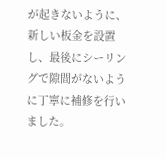が起きないように、新しい板金を設置し、最後にシーリングで隙間がないように丁寧に補修を行いました。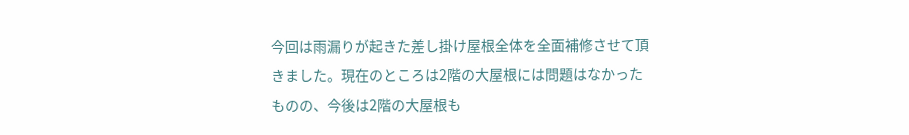今回は雨漏りが起きた差し掛け屋根全体を全面補修させて頂きました。現在のところは2階の大屋根には問題はなかったものの、今後は2階の大屋根も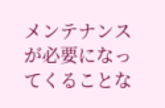メンテナンスが必要になってくることな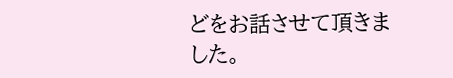どをお話させて頂きました。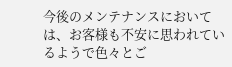今後のメンテナンスにおいては、お客様も不安に思われているようで色々とご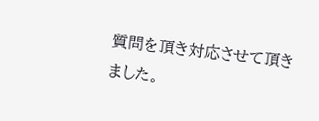質問を頂き対応させて頂きました。